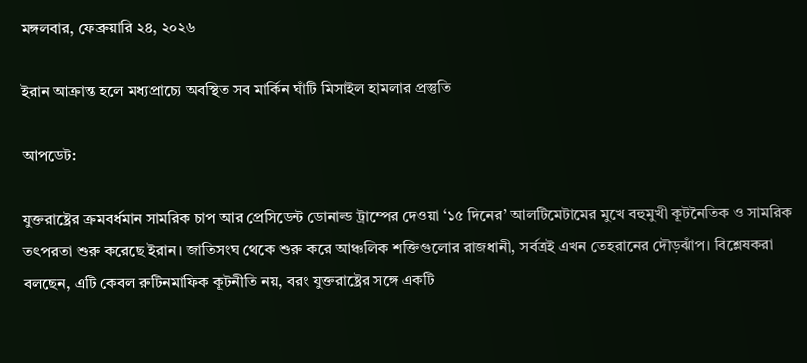মঙ্গলবার, ফেব্রুয়ারি ২৪, ২০২৬

ইরান আক্রান্ত হলে মধ্যপ্রাচ্যে অবস্থিত সব মার্কিন ঘাঁটি মিসাইল হামলার প্রস্তুতি

আপডেট:

যুক্তরাষ্ট্রের ক্রমবর্ধমান সামরিক চাপ আর প্রেসিডেন্ট ডোনাল্ড ট্রাম্পের দেওয়া ‘১৫ দিনের’ আলটিমেটামের মুখে বহুমুখী কূটনৈতিক ও সামরিক তৎপরতা শুরু করেছে ইরান। জাতিসংঘ থেকে শুরু করে আঞ্চলিক শক্তিগুলোর রাজধানী, সর্বত্রই এখন তেহরানের দৌড়ঝাঁপ। বিশ্লেষকরা বলছেন, এটি কেবল রুটিনমাফিক কূটনীতি নয়, বরং যুক্তরাষ্ট্রের সঙ্গে একটি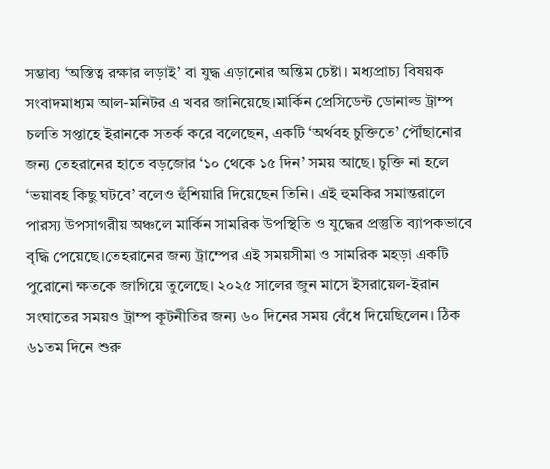সম্ভাব্য ‘অস্তিত্ব রক্ষার লড়াই’ বা যুদ্ধ এড়ানোর অন্তিম চেষ্টা। মধ্যপ্রাচ্য বিষয়ক সংবাদমাধ্যম আল-মনিটর এ খবর জানিয়েছে।মার্কিন প্রেসিডেন্ট ডোনাল্ড ট্রাম্প চলতি সপ্তাহে ইরানকে সতর্ক করে বলেছেন, একটি ‘অর্থবহ চুক্তিতে’ পৌঁছানোর জন্য তেহরানের হাতে বড়জোর ‘১০ থেকে ১৫ দিন’ সময় আছে। চুক্তি না হলে ‘ভয়াবহ কিছু ঘটবে’ বলেও হুঁশিয়ারি দিয়েছেন তিনি। এই হুমকির সমান্তরালে পারস্য উপসাগরীয় অঞ্চলে মার্কিন সামরিক উপস্থিতি ও যুদ্ধের প্রস্তুতি ব্যাপকভাবে বৃদ্ধি পেয়েছে।তেহরানের জন্য ট্রাম্পের এই সময়সীমা ও সামরিক মহড়া একটি পুরোনো ক্ষতকে জাগিয়ে তুলেছে। ২০২৫ সালের জুন মাসে ইসরায়েল-ইরান সংঘাতের সময়ও ট্রাম্প কূটনীতির জন্য ৬০ দিনের সময় বেঁধে দিয়েছিলেন। ঠিক ৬১তম দিনে শুরু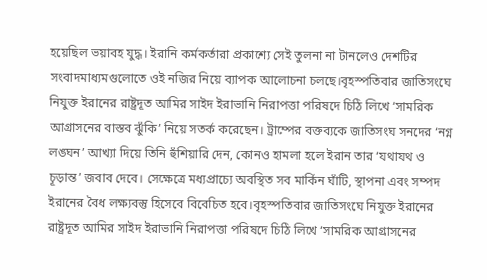হয়েছিল ভয়াবহ যুদ্ধ। ইরানি কর্মকর্তারা প্রকাশ্যে সেই তুলনা না টানলেও দেশটির সংবাদমাধ্যমগুলোতে ওই নজির নিয়ে ব্যাপক আলোচনা চলছে।বৃহস্পতিবার জাতিসংঘে নিযুক্ত ইরানের রাষ্ট্রদূত আমির সাইদ ইরাভানি নিরাপত্তা পরিষদে চিঠি লিখে ‘সামরিক আগ্রাসনের বাস্তব ঝুঁকি’ নিয়ে সতর্ক করেছেন। ট্রাম্পের বক্তব্যকে জাতিসংঘ সনদের ‘নগ্ন লঙ্ঘন’ আখ্যা দিয়ে তিনি হুঁশিয়ারি দেন, কোনও হামলা হলে ইরান তার ‘যথাযথ ও চূড়ান্ত’ জবাব দেবে। সেক্ষেত্রে মধ্যপ্রাচ্যে অবস্থিত সব মার্কিন ঘাঁটি, স্থাপনা এবং সম্পদ ইরানের বৈধ লক্ষ্যবস্তু হিসেবে বিবেচিত হবে।বৃহস্পতিবার জাতিসংঘে নিযুক্ত ইরানের রাষ্ট্রদূত আমির সাইদ ইরাভানি নিরাপত্তা পরিষদে চিঠি লিখে ‘সামরিক আগ্রাসনের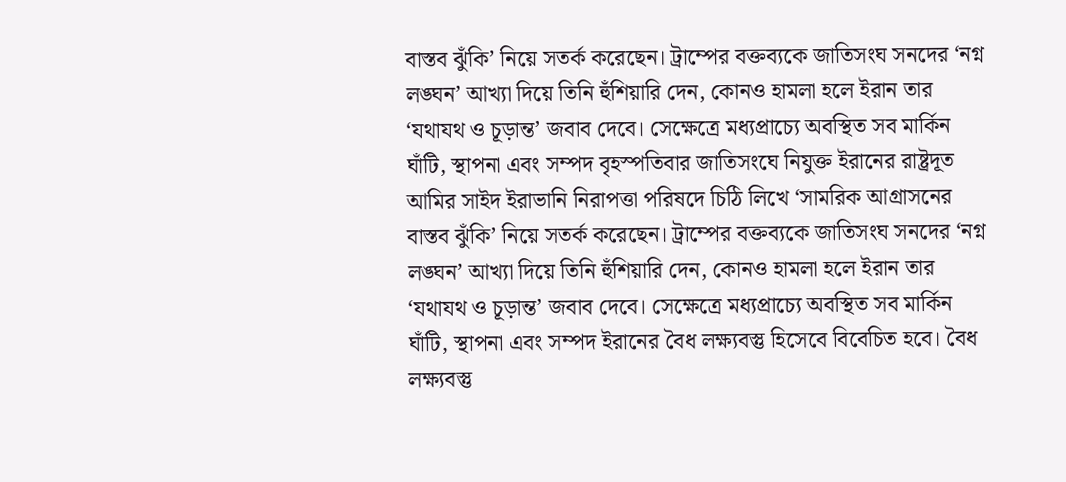বাস্তব ঝুঁকি’ নিয়ে সতর্ক করেছেন। ট্রাম্পের বক্তব্যকে জাতিসংঘ সনদের ‘নগ্ন লঙ্ঘন’ আখ্যা দিয়ে তিনি হুঁশিয়ারি দেন, কোনও হামলা হলে ইরান তার ‘যথাযথ ও চূড়ান্ত’ জবাব দেবে। সেক্ষেত্রে মধ্যপ্রাচ্যে অবস্থিত সব মার্কিন ঘাঁটি, স্থাপনা এবং সম্পদ বৃহস্পতিবার জাতিসংঘে নিযুক্ত ইরানের রাষ্ট্রদূত আমির সাইদ ইরাভানি নিরাপত্তা পরিষদে চিঠি লিখে ‘সামরিক আগ্রাসনের বাস্তব ঝুঁকি’ নিয়ে সতর্ক করেছেন। ট্রাম্পের বক্তব্যকে জাতিসংঘ সনদের ‘নগ্ন লঙ্ঘন’ আখ্যা দিয়ে তিনি হুঁশিয়ারি দেন, কোনও হামলা হলে ইরান তার ‘যথাযথ ও চূড়ান্ত’ জবাব দেবে। সেক্ষেত্রে মধ্যপ্রাচ্যে অবস্থিত সব মার্কিন ঘাঁটি, স্থাপনা এবং সম্পদ ইরানের বৈধ লক্ষ্যবস্তু হিসেবে বিবেচিত হবে। বৈধ লক্ষ্যবস্তু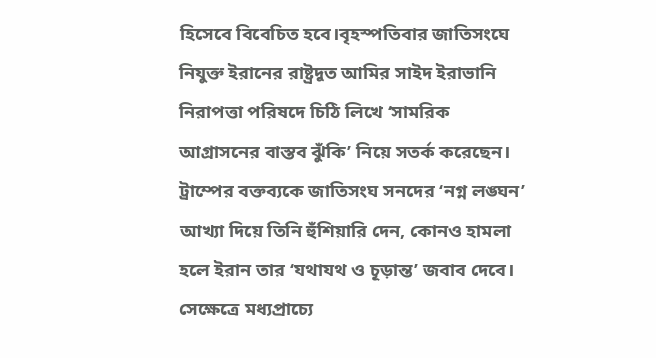হিসেবে বিবেচিত হবে।বৃহস্পতিবার জাতিসংঘে নিযুক্ত ইরানের রাষ্ট্রদূত আমির সাইদ ইরাভানি নিরাপত্তা পরিষদে চিঠি লিখে ‘সামরিক আগ্রাসনের বাস্তব ঝুঁকি’ নিয়ে সতর্ক করেছেন। ট্রাম্পের বক্তব্যকে জাতিসংঘ সনদের ‘নগ্ন লঙ্ঘন’ আখ্যা দিয়ে তিনি হুঁশিয়ারি দেন, কোনও হামলা হলে ইরান তার ‘যথাযথ ও চূড়ান্ত’ জবাব দেবে। সেক্ষেত্রে মধ্যপ্রাচ্যে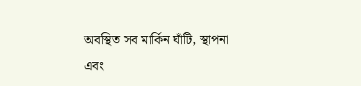অবস্থিত সব মার্কিন ঘাঁটি, স্থাপনা এবং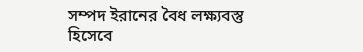সম্পদ ইরানের বৈধ লক্ষ্যবস্তু হিসেবে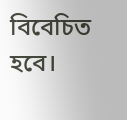বিবেচিত হবে।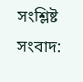সংশ্লিষ্ট সংবাদ: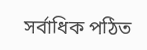সর্বাধিক পঠিত